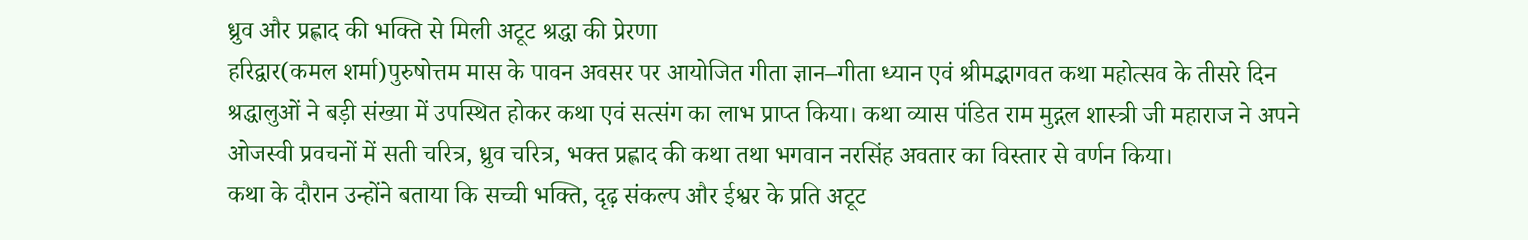ध्रुव और प्रह्लाद की भक्ति से मिली अटूट श्रद्धा की प्रेरणा
हरिद्वार(कमल शर्मा)पुरुषोत्तम मास के पावन अवसर पर आयोजित गीता ज्ञान–गीता ध्यान एवं श्रीमद्भागवत कथा महोत्सव के तीसरे दिन श्रद्धालुओं ने बड़ी संख्या में उपस्थित होकर कथा एवं सत्संग का लाभ प्राप्त किया। कथा व्यास पंडित राम मुद्गल शास्त्री जी महाराज ने अपने ओजस्वी प्रवचनों में सती चरित्र, ध्रुव चरित्र, भक्त प्रह्लाद की कथा तथा भगवान नरसिंह अवतार का विस्तार से वर्णन किया।
कथा के दौरान उन्होंने बताया कि सच्ची भक्ति, दृढ़ संकल्प और ईश्वर के प्रति अटूट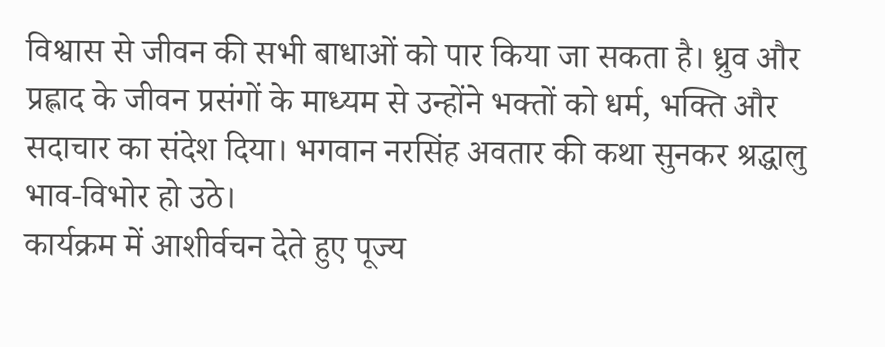विश्वास से जीवन की सभी बाधाओं को पार किया जा सकता है। ध्रुव और प्रह्लाद के जीवन प्रसंगों के माध्यम से उन्होंने भक्तों को धर्म, भक्ति और सदाचार का संदेश दिया। भगवान नरसिंह अवतार की कथा सुनकर श्रद्धालु भाव-विभोर हो उठे।
कार्यक्रम में आशीर्वचन देते हुए पूज्य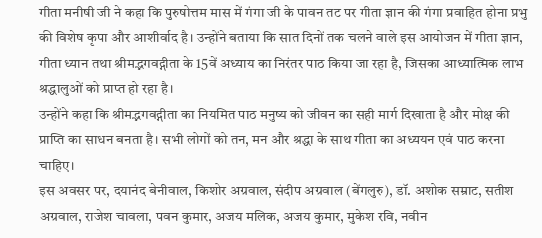गीता मनीषी जी ने कहा कि पुरुषोत्तम मास में गंगा जी के पावन तट पर गीता ज्ञान की गंगा प्रवाहित होना प्रभु की विशेष कृपा और आशीर्वाद है। उन्होंने बताया कि सात दिनों तक चलने वाले इस आयोजन में गीता ज्ञान, गीता ध्यान तथा श्रीमद्भगवद्गीता के 15वें अध्याय का निरंतर पाठ किया जा रहा है, जिसका आध्यात्मिक लाभ श्रद्धालुओं को प्राप्त हो रहा है।
उन्होंने कहा कि श्रीमद्भगवद्गीता का नियमित पाठ मनुष्य को जीवन का सही मार्ग दिखाता है और मोक्ष की प्राप्ति का साधन बनता है। सभी लोगों को तन, मन और श्रद्धा के साथ गीता का अध्ययन एवं पाठ करना चाहिए।
इस अवसर पर, दयानंद बेनीवाल, किशोर अग्रवाल, संदीप अग्रवाल (बेंगलुरु), डॉ. अशोक सम्राट, सतीश अग्रवाल, राजेश चावला, पवन कुमार, अजय मलिक, अजय कुमार, मुकेश रवि, नवीन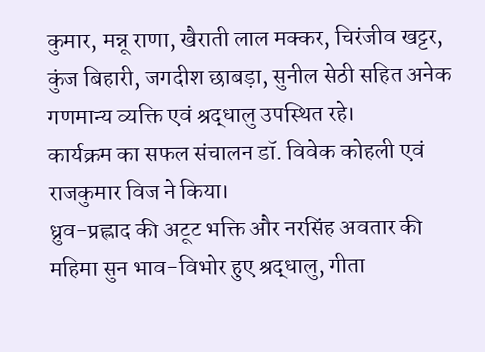कुमार, मन्नू राणा, खैराती लाल मक्कर, चिरंजीव खट्टर, कुंज बिहारी, जगदीश छाबड़ा, सुनील सेठी सहित अनेक गणमान्य व्यक्ति एवं श्रद्धालु उपस्थित रहे।
कार्यक्रम का सफल संचालन डॉ. विवेक कोहली एवं राजकुमार विज ने किया।
ध्रुव-प्रह्लाद की अटूट भक्ति और नरसिंह अवतार की महिमा सुन भाव-विभोर हुए श्रद्धालु, गीता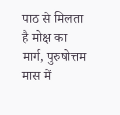पाठ से मिलता है मोक्ष का मार्ग, पुरुषोत्तम मास में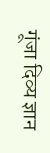गूंजा दिव्य ज्ञान